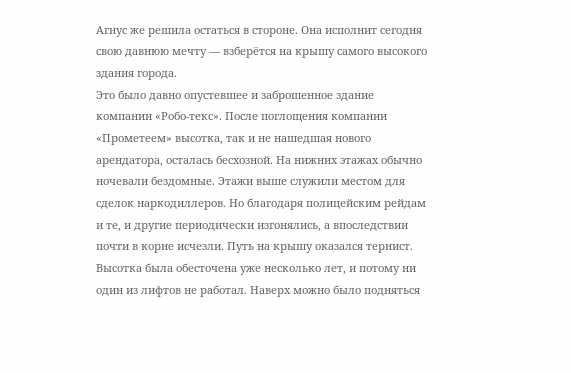Агнус же решила остаться в стороне. Она исполнит сегодня свою давнюю мечту — взберётся на крышу самого высокого здания города.
Это было давно опустевшее и заброшенное здание компании «Робо-текс». После поглощения компании «Прометеем» высотка, так и не нашедшая нового арендатора, осталась бесхозной. На нижних этажах обычно ночевали бездомные. Этажи выше служили местом для сделок наркодиллеров. Но благодаря полицейским рейдам и те, и другие периодически изгонялись, а впоследствии почти в корне исчезли. Путь на крышу оказался тернист. Высотка была обесточена уже несколько лет, и потому ни один из лифтов не работал. Наверх можно было подняться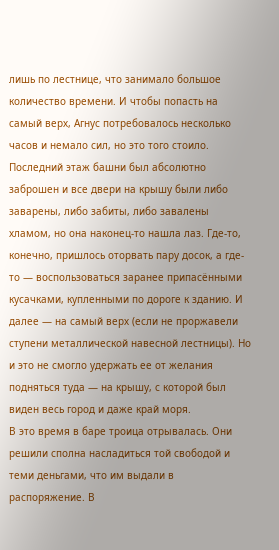лишь по лестнице, что занимало большое количество времени. И чтобы попасть на самый верх, Агнус потребовалось несколько часов и немало сил, но это того стоило. Последний этаж башни был абсолютно заброшен и все двери на крышу были либо заварены, либо забиты, либо завалены хламом, но она наконец-то нашла лаз. Где-то, конечно, пришлось оторвать пару досок, а где-то — воспользоваться заранее припасёнными кусачками, купленными по дороге к зданию. И далее — на самый верх (если не проржавели ступени металлической навесной лестницы). Но и это не смогло удержать ее от желания подняться туда — на крышу, с которой был виден весь город и даже край моря.
В это время в баре троица отрывалась. Они решили сполна насладиться той свободой и теми деньгами, что им выдали в распоряжение. В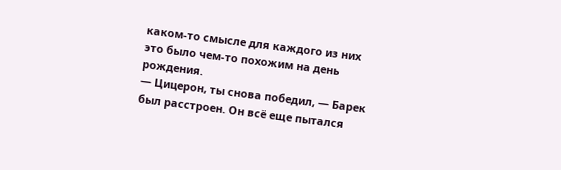каком-то смысле для каждого из них это было чем-то похожим на день рождения.
— Цицерон, ты снова победил, — Барек был расстроен. Он всё еще пытался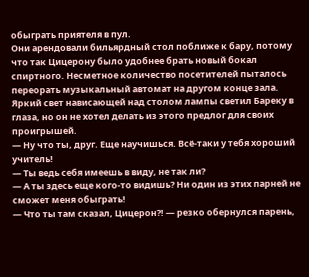обыграть приятеля в пул.
Они арендовали бильярдный стол поближе к бару, потому что так Цицерону было удобнее брать новый бокал спиртного. Несметное количество посетителей пыталось переорать музыкальный автомат на другом конце зала. Яркий свет нависающей над столом лампы светил Бареку в глаза, но он не хотел делать из этого предлог для своих проигрышей.
— Ну что ты, друг. Еще научишься. Всё-таки у тебя хороший учитель!
— Ты ведь себя имеешь в виду, не так ли?
— А ты здесь еще кого-то видишь? Ни один из этих парней не сможет меня обыграть!
— Что ты там сказал, Цицерон?! — резко обернулся парень,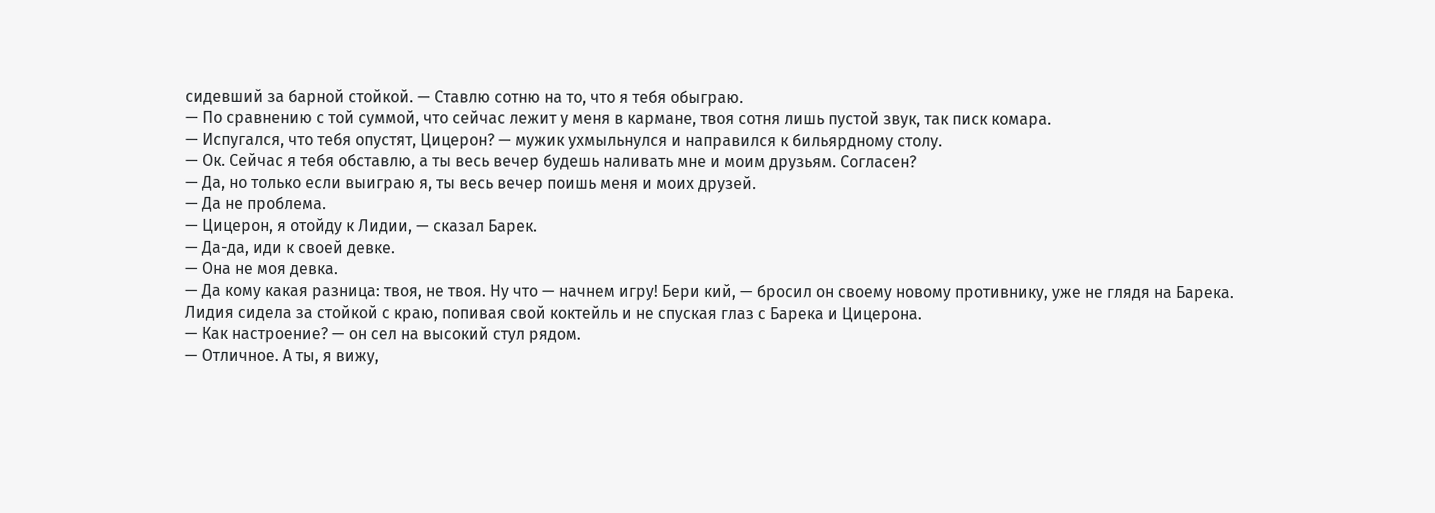сидевший за барной стойкой. — Ставлю сотню на то, что я тебя обыграю.
— По сравнению с той суммой, что сейчас лежит у меня в кармане, твоя сотня лишь пустой звук, так писк комара.
— Испугался, что тебя опустят, Цицерон? — мужик ухмыльнулся и направился к бильярдному столу.
— Ок. Сейчас я тебя обставлю, а ты весь вечер будешь наливать мне и моим друзьям. Согласен?
— Да, но только если выиграю я, ты весь вечер поишь меня и моих друзей.
— Да не проблема.
— Цицерон, я отойду к Лидии, — сказал Барек.
— Да-да, иди к своей девке.
— Она не моя девка.
— Да кому какая разница: твоя, не твоя. Ну что — начнем игру! Бери кий, — бросил он своему новому противнику, уже не глядя на Барека.
Лидия сидела за стойкой с краю, попивая свой коктейль и не спуская глаз с Барека и Цицерона.
— Как настроение? — он сел на высокий стул рядом.
— Отличное. А ты, я вижу,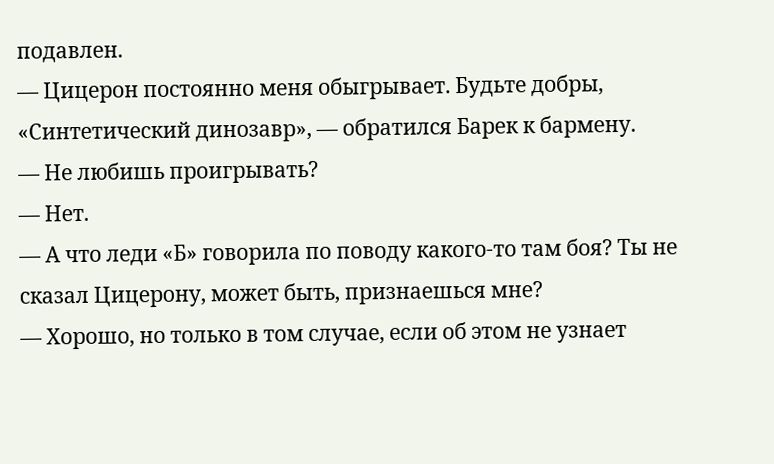подавлен.
— Цицерон постоянно меня обыгрывает. Будьте добры, «Синтетический динозавр», — обратился Барек к бармену.
— Не любишь проигрывать?
— Нет.
— А что леди «Б» говорила по поводу какого-то там боя? Ты не сказал Цицерону, может быть, признаешься мне?
— Хорошо, но только в том случае, если об этом не узнает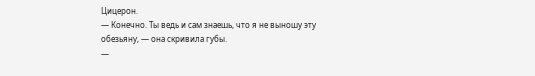Цицерон.
— Конечно. Ты ведь и сам знаешь, что я не выношу эту обезьяну, — она скривила губы.
—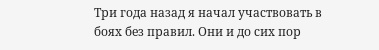Три года назад я начал участвовать в боях без правил. Они и до сих пор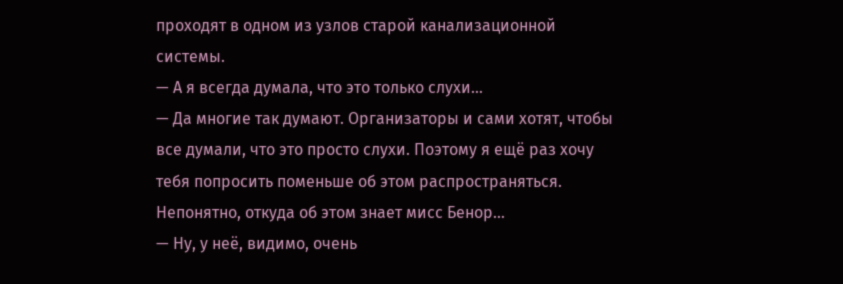проходят в одном из узлов старой канализационной системы.
— А я всегда думала, что это только слухи…
— Да многие так думают. Организаторы и сами хотят, чтобы все думали, что это просто слухи. Поэтому я ещё раз хочу тебя попросить поменьше об этом распространяться. Непонятно, откуда об этом знает мисс Бенор…
— Ну, у неё, видимо, очень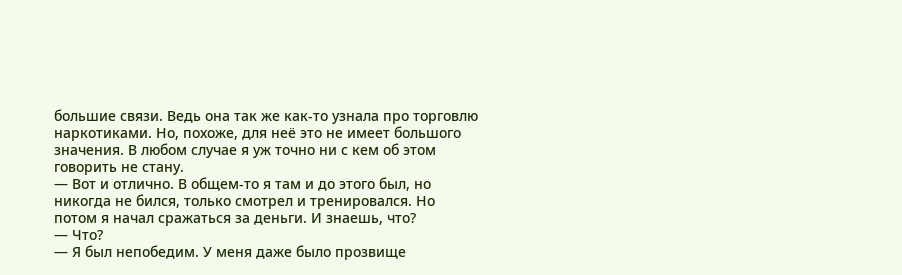большие связи. Ведь она так же как-то узнала про торговлю наркотиками. Но, похоже, для неё это не имеет большого значения. В любом случае я уж точно ни с кем об этом говорить не стану.
— Вот и отлично. В общем-то я там и до этого был, но никогда не бился, только смотрел и тренировался. Но потом я начал сражаться за деньги. И знаешь, что?
— Что?
— Я был непобедим. У меня даже было прозвище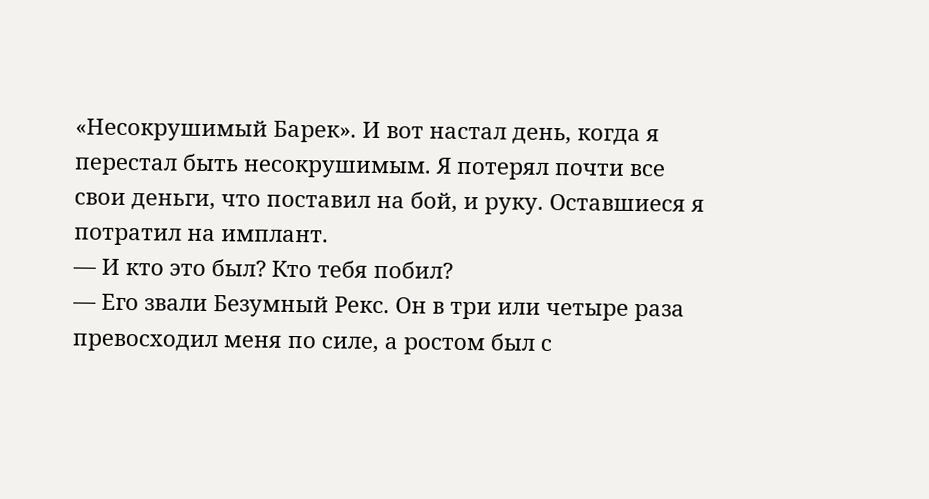«Несокрушимый Барек». И вот настал день, когда я перестал быть несокрушимым. Я потерял почти все свои деньги, что поставил на бой, и руку. Оставшиеся я потратил на имплант.
— И кто это был? Кто тебя побил?
— Его звали Безумный Рекс. Он в три или четыре раза превосходил меня по силе, а ростом был с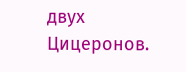двух Цицеронов.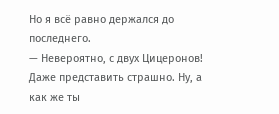Но я всё равно держался до последнего.
— Невероятно, с двух Цицеронов! Даже представить страшно. Ну, а как же ты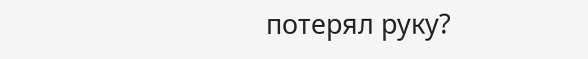потерял руку?